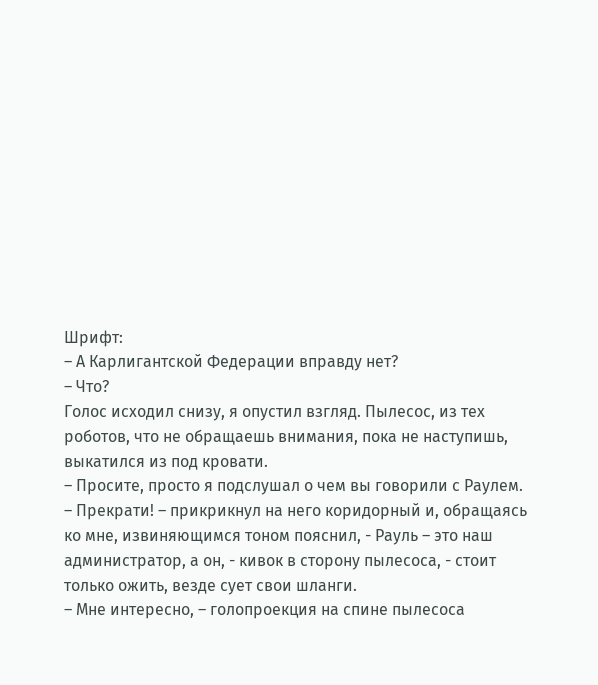Шрифт:
– А Карлигантской Федерации вправду нет?
– Что?
Голос исходил снизу, я опустил взгляд. Пылесос, из тех роботов, что не обращаешь внимания, пока не наступишь, выкатился из под кровати.
– Просите, просто я подслушал о чем вы говорили с Раулем.
– Прекрати! – прикрикнул на него коридорный и, обращаясь ко мне, извиняющимся тоном пояснил, - Рауль – это наш администратор, а он, - кивок в сторону пылесоса, - стоит только ожить, везде сует свои шланги.
– Мне интересно, – голопроекция на спине пылесоса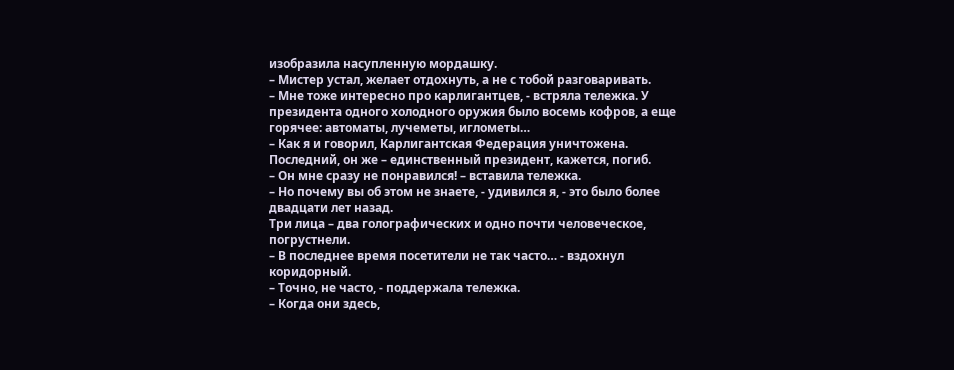изобразила насупленную мордашку.
– Мистер устал, желает отдохнуть, а не с тобой разговаривать.
– Мне тоже интересно про карлигантцев, - встряла тележка. У президента одного холодного оружия было восемь кофров, а еще горячее: автоматы, лучеметы, иглометы…
– Как я и говорил, Карлигантская Федерация уничтожена. Последний, он же – единственный президент, кажется, погиб.
– Он мне сразу не понравился! – вставила тележка.
– Но почему вы об этом не знаете, - удивился я, - это было более двадцати лет назад.
Три лица – два голографических и одно почти человеческое, погрустнели.
– В последнее время посетители не так часто… - вздохнул коридорный.
– Точно, не часто, - поддержала тележка.
– Когда они здесь,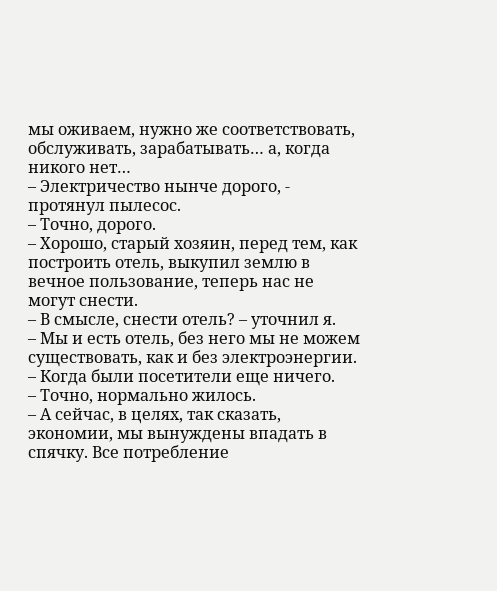мы оживаем, нужно же соответствовать, обслуживать, зарабатывать… а, когда никого нет…
– Электричество нынче дорого, - протянул пылесос.
– Точно, дорого.
– Хорошо, старый хозяин, перед тем, как построить отель, выкупил землю в вечное пользование, теперь нас не могут снести.
– В смысле, снести отель? – уточнил я.
– Мы и есть отель, без него мы не можем существовать, как и без электроэнергии.
– Когда были посетители еще ничего.
– Точно, нормально жилось.
– А сейчас, в целях, так сказать, экономии, мы вынуждены впадать в спячку. Все потребление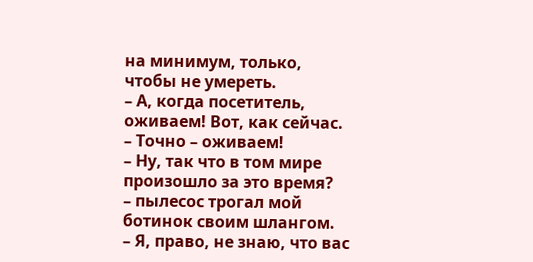на минимум, только, чтобы не умереть.
– А, когда посетитель, оживаем! Вот, как сейчас.
– Точно – оживаем!
– Ну, так что в том мире произошло за это время?
– пылесос трогал мой ботинок своим шлангом.
– Я, право, не знаю, что вас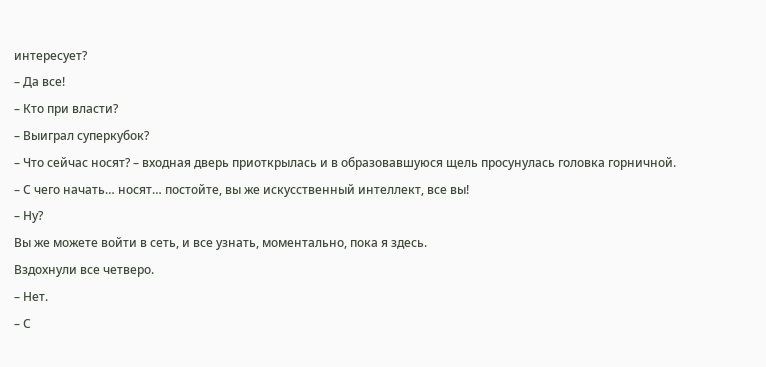интересует?
– Да все!
– Кто при власти?
– Выиграл суперкубок?
– Что сейчас носят? – входная дверь приоткрылась и в образовавшуюся щель просунулась головка горничной.
– С чего начать… носят… постойте, вы же искусственный интеллект, все вы!
– Ну?
Вы же можете войти в сеть, и все узнать, моментально, пока я здесь.
Вздохнули все четверо.
– Нет.
– С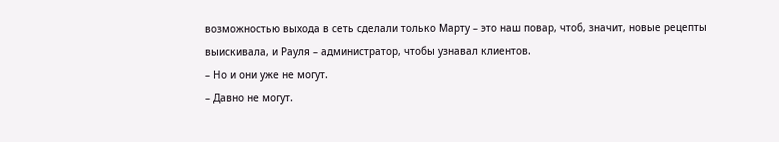возможностью выхода в сеть сделали только Марту – это наш повар, чтоб, значит, новые рецепты выискивала, и Рауля – администратор, чтобы узнавал клиентов.
– Но и они уже не могут.
– Давно не могут.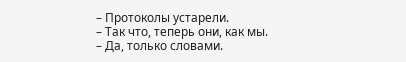– Протоколы устарели.
– Так что, теперь они, как мы.
– Да, только словами.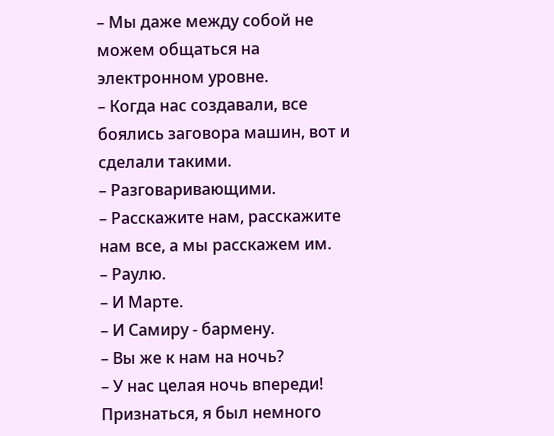– Мы даже между собой не можем общаться на электронном уровне.
– Когда нас создавали, все боялись заговора машин, вот и сделали такими.
– Разговаривающими.
– Расскажите нам, расскажите нам все, а мы расскажем им.
– Раулю.
– И Марте.
– И Самиру - бармену.
– Вы же к нам на ночь?
– У нас целая ночь впереди!
Признаться, я был немного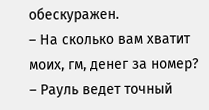обескуражен.
– На сколько вам хватит моих, гм, денег за номер?
– Рауль ведет точный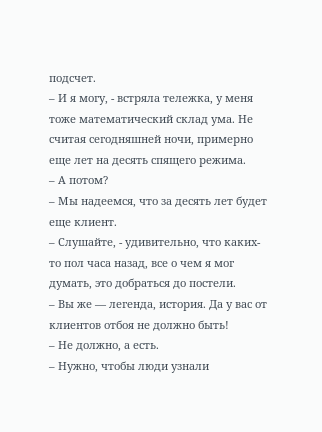подсчет.
– И я могу, - встряла тележка, у меня тоже математический склад ума. Не считая сегодняшней ночи, примерно еще лет на десять спящего режима.
– А потом?
– Мы надеемся, что за десять лет будет еще клиент.
– Слушайте, - удивительно, что каких-то пол часа назад, все о чем я мог думать, это добраться до постели.
– Вы же — легенда, история. Да у вас от клиентов отбоя не должно быть!
– Не должно, а есть.
– Нужно, чтобы люди узнали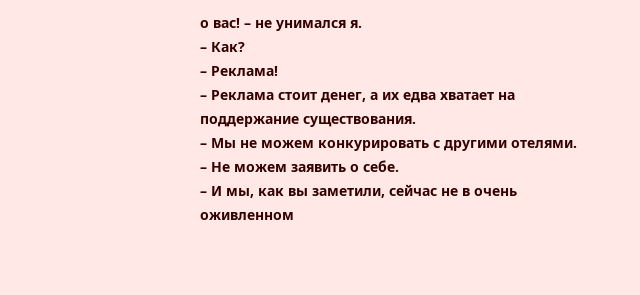о вас! – не унимался я.
– Как?
– Реклама!
– Реклама стоит денег, а их едва хватает на поддержание существования.
– Мы не можем конкурировать с другими отелями.
– Не можем заявить о себе.
– И мы, как вы заметили, сейчас не в очень оживленном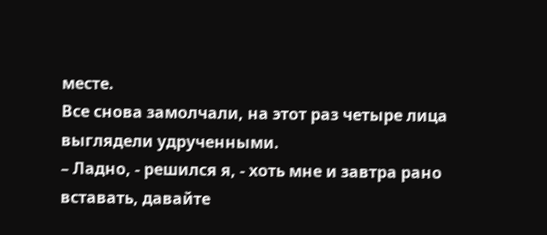месте.
Все снова замолчали, на этот раз четыре лица выглядели удрученными.
– Ладно, - решился я, - хоть мне и завтра рано вставать, давайте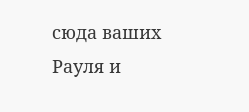сюда ваших Рауля и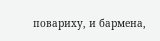повариху, и бармена,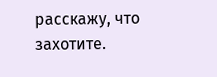расскажу, что захотите.